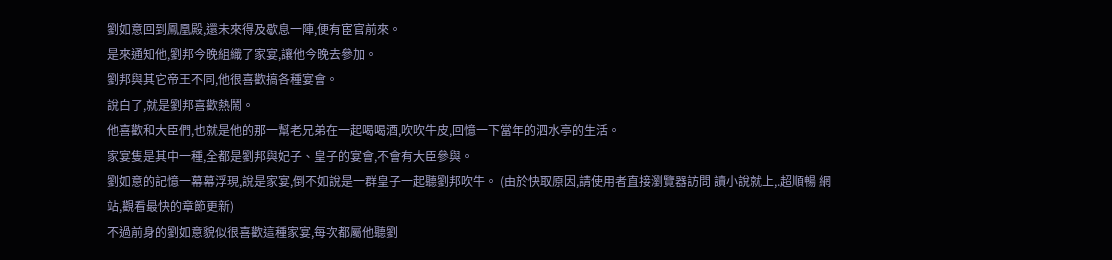劉如意回到鳳凰殿,還未來得及歇息一陣,便有宦官前來。
是來通知他,劉邦今晚組織了家宴,讓他今晚去參加。
劉邦與其它帝王不同,他很喜歡搞各種宴會。
說白了,就是劉邦喜歡熱鬧。
他喜歡和大臣們,也就是他的那一幫老兄弟在一起喝喝酒,吹吹牛皮,回憶一下當年的泗水亭的生活。
家宴隻是其中一種,全都是劉邦與妃子、皇子的宴會,不會有大臣參與。
劉如意的記憶一幕幕浮現,說是家宴,倒不如說是一群皇子一起聽劉邦吹牛。 (由於快取原因,請使用者直接瀏覽器訪問 讀小說就上,.超順暢 網站,觀看最快的章節更新)
不過前身的劉如意貌似很喜歡這種家宴,每次都屬他聽劉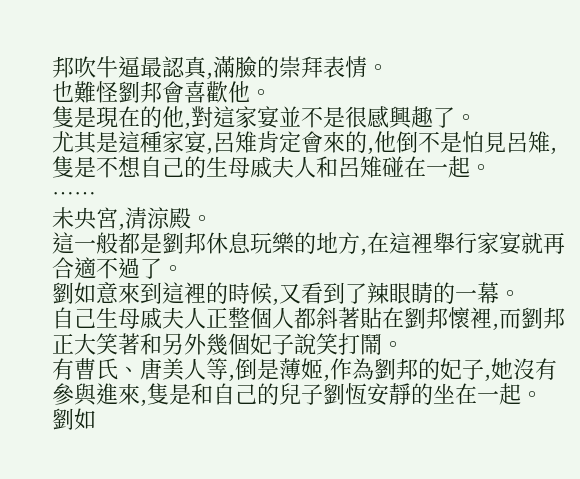邦吹牛逼最認真,滿臉的崇拜表情。
也難怪劉邦會喜歡他。
隻是現在的他,對這家宴並不是很感興趣了。
尤其是這種家宴,呂雉肯定會來的,他倒不是怕見呂雉,隻是不想自己的生母戚夫人和呂雉碰在一起。
……
未央宮,清涼殿。
這一般都是劉邦休息玩樂的地方,在這裡舉行家宴就再合適不過了。
劉如意來到這裡的時候,又看到了辣眼睛的一幕。
自己生母戚夫人正整個人都斜著貼在劉邦懷裡,而劉邦正大笑著和另外幾個妃子說笑打鬧。
有曹氏、唐美人等,倒是薄姬,作為劉邦的妃子,她沒有參與進來,隻是和自己的兒子劉恆安靜的坐在一起。
劉如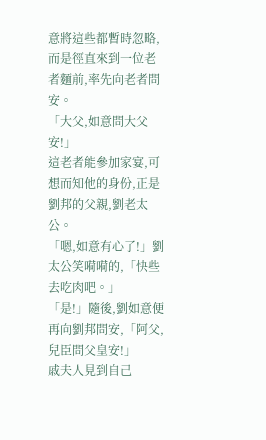意將這些都暫時忽略,而是徑直來到一位老者麵前,率先向老者問安。
「大父,如意問大父安!」
這老者能參加家宴,可想而知他的身份,正是劉邦的父親,劉老太公。
「嗯,如意有心了!」劉太公笑嗬嗬的,「快些去吃肉吧。」
「是!」隨後,劉如意便再向劉邦問安,「阿父,兒臣問父皇安!」
戚夫人見到自己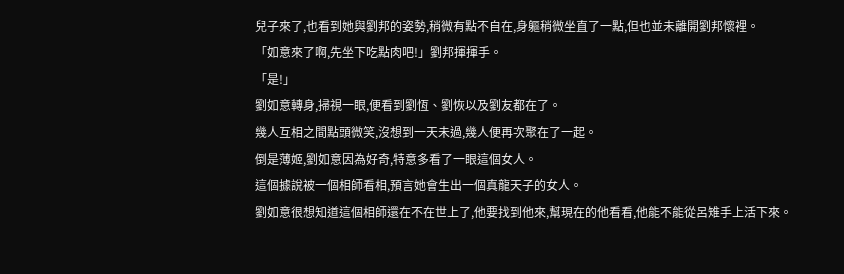兒子來了,也看到她與劉邦的姿勢,稍微有點不自在,身軀稍微坐直了一點,但也並未離開劉邦懷裡。
「如意來了啊,先坐下吃點肉吧!」劉邦揮揮手。
「是!」
劉如意轉身,掃視一眼,便看到劉恆、劉恢以及劉友都在了。
幾人互相之間點頭微笑,沒想到一天未過,幾人便再次聚在了一起。
倒是薄姬,劉如意因為好奇,特意多看了一眼這個女人。
這個據說被一個相師看相,預言她會生出一個真龍天子的女人。
劉如意很想知道這個相師還在不在世上了,他要找到他來,幫現在的他看看,他能不能從呂雉手上活下來。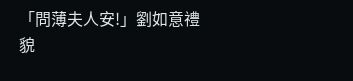「問薄夫人安!」劉如意禮貌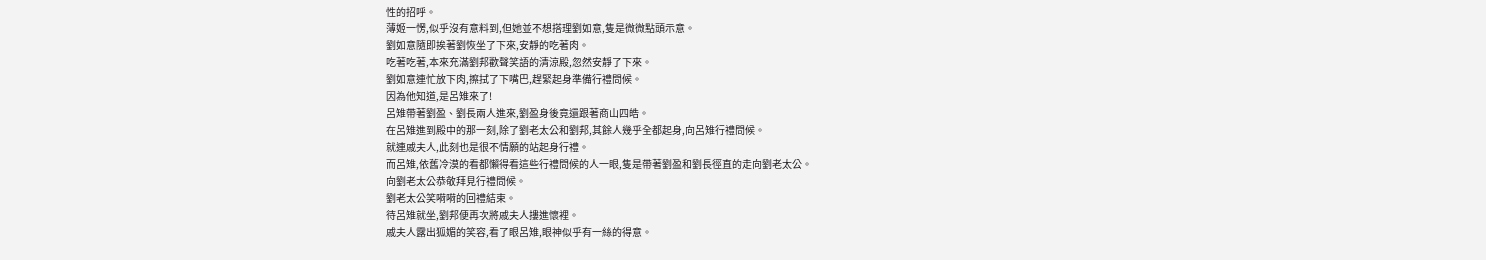性的招呼。
薄姬一愣,似乎沒有意料到,但她並不想搭理劉如意,隻是微微點頭示意。
劉如意隨即挨著劉恢坐了下來,安靜的吃著肉。
吃著吃著,本來充滿劉邦歡聲笑語的清涼殿,忽然安靜了下來。
劉如意連忙放下肉,擦拭了下嘴巴,趕緊起身準備行禮問候。
因為他知道,是呂雉來了!
呂雉帶著劉盈、劉長兩人進來,劉盈身後竟還跟著商山四皓。
在呂雉進到殿中的那一刻,除了劉老太公和劉邦,其餘人幾乎全都起身,向呂雉行禮問候。
就連戚夫人,此刻也是很不情願的站起身行禮。
而呂雉,依舊冷漠的看都懶得看這些行禮問候的人一眼,隻是帶著劉盈和劉長徑直的走向劉老太公。
向劉老太公恭敬拜見行禮問候。
劉老太公笑嗬嗬的回禮結束。
待呂雉就坐,劉邦便再次將戚夫人摟進懷裡。
戚夫人露出狐媚的笑容,看了眼呂雉,眼神似乎有一絲的得意。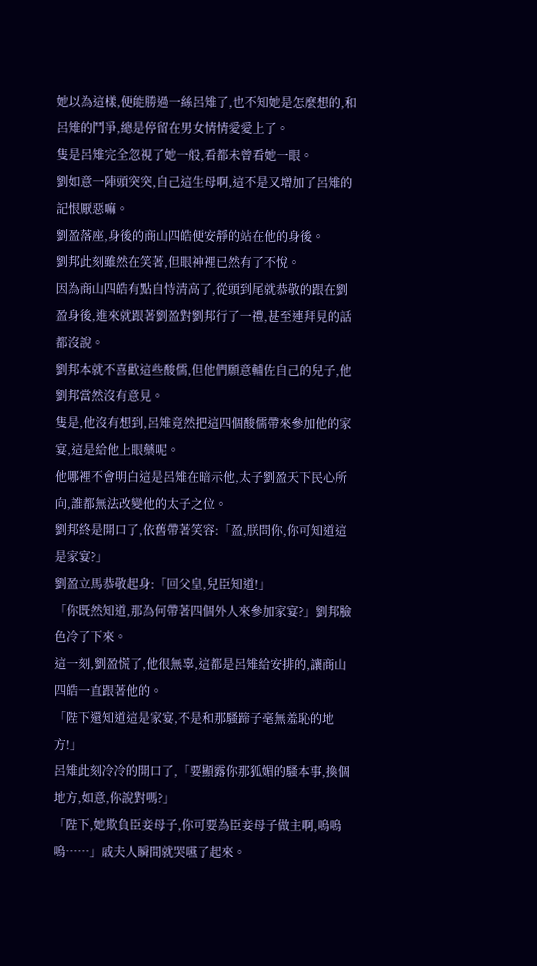她以為這樣,便能勝過一絲呂雉了,也不知她是怎麼想的,和呂雉的鬥爭,總是停留在男女情情愛愛上了。
隻是呂雉完全忽視了她一般,看都未曾看她一眼。
劉如意一陣頭突突,自己這生母啊,這不是又增加了呂雉的記恨厭惡嘛。
劉盈落座,身後的商山四皓便安靜的站在他的身後。
劉邦此刻雖然在笑著,但眼神裡已然有了不悅。
因為商山四皓有點自恃清高了,從頭到尾就恭敬的跟在劉盈身後,進來就跟著劉盈對劉邦行了一禮,甚至連拜見的話都沒說。
劉邦本就不喜歡這些酸儒,但他們願意輔佐自己的兒子,他劉邦當然沒有意見。
隻是,他沒有想到,呂雉竟然把這四個酸儒帶來參加他的家宴,這是給他上眼藥呢。
他哪裡不會明白這是呂雉在暗示他,太子劉盈天下民心所向,誰都無法改變他的太子之位。
劉邦終是開口了,依舊帶著笑容:「盈,朕問你,你可知道這是家宴?」
劉盈立馬恭敬起身:「回父皇,兒臣知道!」
「你既然知道,那為何帶著四個外人來參加家宴?」劉邦臉色冷了下來。
這一刻,劉盈慌了,他很無辜,這都是呂雉給安排的,讓商山四皓一直跟著他的。
「陛下還知道這是家宴,不是和那騷蹄子毫無羞恥的地方!」
呂雉此刻冷冷的開口了,「要顯露你那狐媚的騷本事,換個地方,如意,你說對嗎?」
「陛下,她欺負臣妾母子,你可要為臣妾母子做主啊,嗚嗚嗚……」戚夫人瞬間就哭嚥了起來。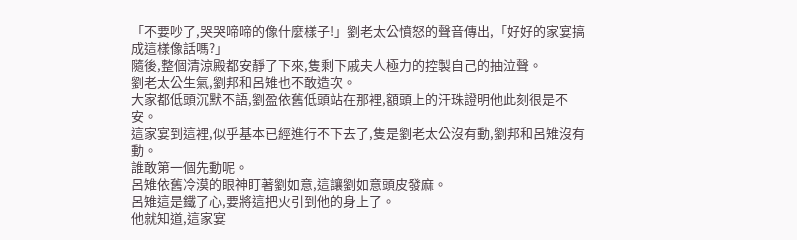「不要吵了,哭哭啼啼的像什麼樣子!」劉老太公憤怒的聲音傳出,「好好的家宴搞成這樣像話嗎?」
隨後,整個清涼殿都安靜了下來,隻剩下戚夫人極力的控製自己的抽泣聲。
劉老太公生氣,劉邦和呂雉也不敢造次。
大家都低頭沉默不語,劉盈依舊低頭站在那裡,額頭上的汗珠證明他此刻很是不安。
這家宴到這裡,似乎基本已經進行不下去了,隻是劉老太公沒有動,劉邦和呂雉沒有動。
誰敢第一個先動呢。
呂雉依舊冷漠的眼神盯著劉如意,這讓劉如意頭皮發麻。
呂雉這是鐵了心,要將這把火引到他的身上了。
他就知道,這家宴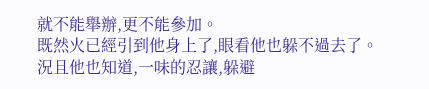就不能舉辦,更不能參加。
既然火已經引到他身上了,眼看他也躲不過去了。
況且他也知道,一味的忍讓,躲避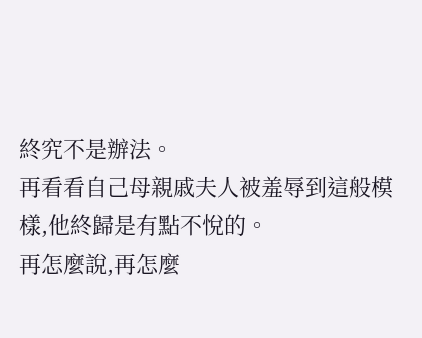終究不是辦法。
再看看自己母親戚夫人被羞辱到這般模樣,他終歸是有點不悅的。
再怎麼說,再怎麼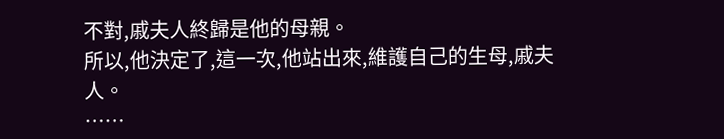不對,戚夫人終歸是他的母親。
所以,他決定了,這一次,他站出來,維護自己的生母,戚夫人。
……